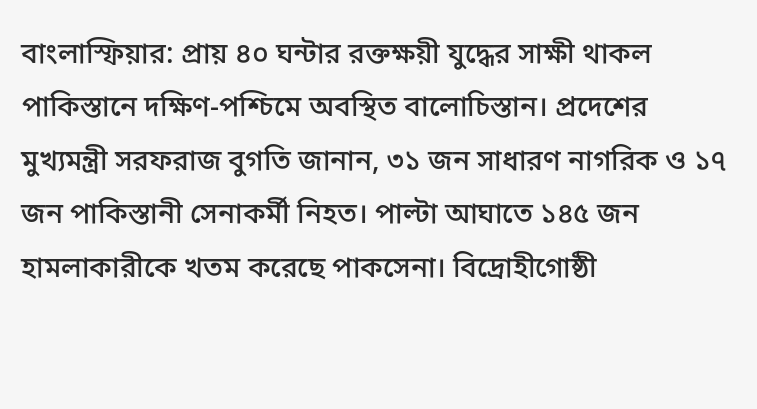বাংলাস্ফিয়ার: প্রায় ৪০ ঘন্টার রক্তক্ষয়ী যুদ্ধের সাক্ষী থাকল পাকিস্তানে দক্ষিণ-পশ্চিমে অবস্থিত বালোচিস্তান। প্রদেশের মুখ্যমন্ত্রী সরফরাজ বুগতি জানান, ৩১ জন সাধারণ নাগরিক ও ১৭ জন পাকিস্তানী সেনাকর্মী নিহত। পাল্টা আঘাতে ১৪৫ জন হামলাকারীকে খতম করেছে পাকসেনা। বিদ্রোহীগোষ্ঠী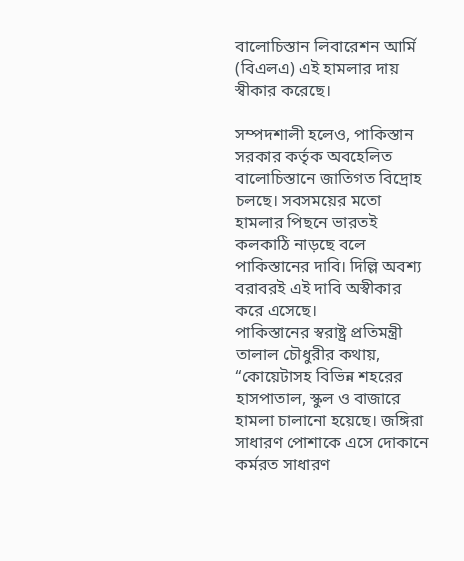বালোচিস্তান লিবারেশন আর্মি (বিএলএ) এই হামলার দায় স্বীকার করেছে।

সম্পদশালী হলেও, পাকিস্তান সরকার কর্তৃক অবহেলিত বালোচিস্তানে জাতিগত বিদ্রোহ চলছে। সবসময়ের মতো হামলার পিছনে ভারতই কলকাঠি নাড়ছে বলে পাকিস্তানের দাবি। দিল্লি অবশ্য বরাবরই এই দাবি অস্বীকার করে এসেছে।
পাকিস্তানের স্বরাষ্ট্র প্রতিমন্ত্রী তালাল চৌধুরীর কথায়, “কোয়েটাসহ বিভিন্ন শহরের হাসপাতাল, স্কুল ও বাজারে হামলা চালানো হয়েছে। জঙ্গিরা সাধারণ পোশাকে এসে দোকানে কর্মরত সাধারণ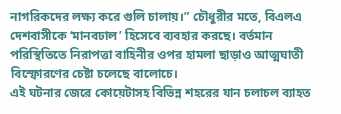নাগরিকদের লক্ষ্য করে গুলি চালায়।” চৌধুরীর মতে, বিএলএ দেশবাসীকে ‘মানবঢাল’ হিসেবে ব্যবহার করছে। বর্তমান পরিস্থিতিতে নিরাপত্তা বাহিনীর ওপর হামলা ছাড়াও আত্মঘাতী বিস্ফোরণের চেষ্টা চলেছে বালোচে।
এই ঘটনার জেরে কোয়েটাসহ বিভিন্ন শহরের যান চলাচল ব্যাহত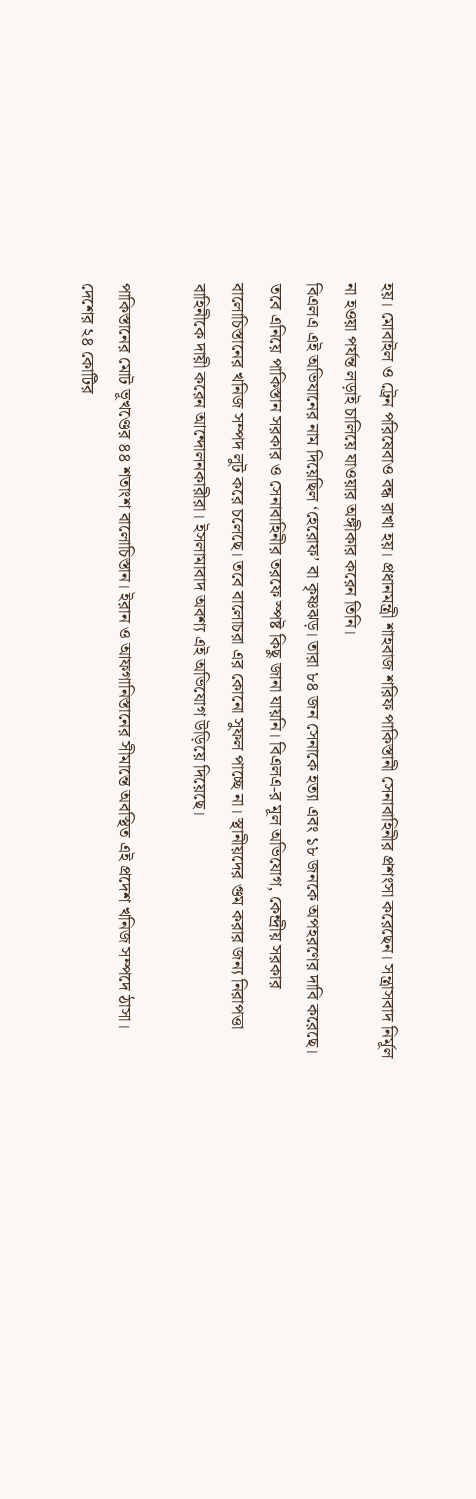হয়। মোবাইল ও ট্রেন পরিষেবাও বন্ধ রাখা হয়। প্রধানমন্ত্রী শাহবাজ শরিফ পাকিস্তানী সেনাবাহিনীর প্রশংসা করেছেন। সন্ত্রাসবাদ নির্মূল না হওয়া পর্যন্ত লড়াই চালিয়ে যাওয়ার অঙ্গীকার করেন তিনি।
বিএলএ এই অভিযানের নাম দিয়েছিল ‘হেরোফ’ বা কৃষ্ণঝড়। তারা ৮৪ জন সেনাকে হত্যা এবং ১৮ জনকে অপহরণের দাবি করেছে। তবে এনিয়ে পাকিস্তান সরকার ও সেনাবাহিনীর তরফে স্পষ্ট কিছু জানা যায়নি। বিএলএ-র মূল অভিযোগ, কেন্দ্রীয় সরকার বালোচিস্তানের খনিজ সম্পদ লুট করে চলেছে। তবে বালোচরা এর কোনো সুফল পাচ্ছে না। স্থানীয়দের গুম করার জন্য নিরাপত্তা বাহিনীকে দায়ী করেন আন্দোলনকারীরা। ইসলামাবাদ অবশ্য এই অভিযোগ উড়িয়ে দিয়েছে।

পাকিস্তানের মোট ভূখণ্ডের ৪৪ শতাংশ বালোচিস্তান। ইরান ও আফগানিস্তানের সীমান্তে অবস্থিত এই প্রদেশ খনিজ সম্পদে ঠাসা। দেশের ২৪ কোটির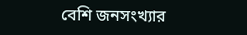বেশি জনসংখ্যার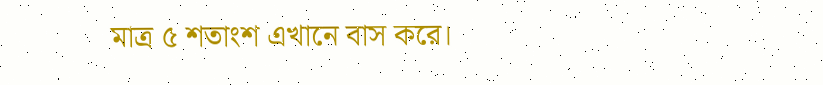মাত্র ৫ শতাংশ এখানে বাস করে।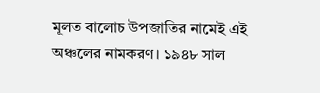মূলত বালোচ উপজাতির নামেই এই অঞ্চলের নামকরণ। ১৯৪৮ সাল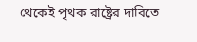থেকেই পৃথক রাষ্ট্রের দাবিতে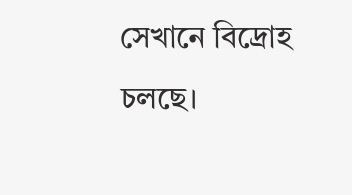সেখানে বিদ্রোহ চলছে।